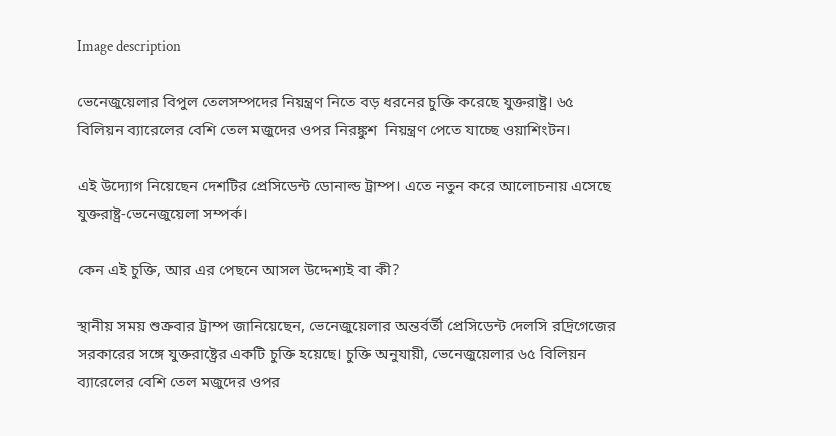Image description

ভেনেজুয়েলার বিপুল তেলসম্পদের নিয়ন্ত্রণ নিতে বড় ধরনের চুক্তি করেছে যুক্তরাষ্ট্র। ৬৫ বিলিয়ন ব্যারেলের বেশি তেল মজুদের ওপর নিরঙ্কুশ  নিয়ন্ত্রণ পেতে যাচ্ছে ওয়াশিংটন।

এই উদ্যোগ নিয়েছেন দেশটির প্রেসিডেন্ট ডোনাল্ড ট্রাম্প। এতে নতুন করে আলোচনায় এসেছে যুক্তরাষ্ট্র-ভেনেজুয়েলা সম্পর্ক।

কেন এই চুক্তি, আর এর পেছনে আসল উদ্দেশ্যই বা কী?

স্থানীয় সময় শুক্রবার ট্রাম্প জানিয়েছেন, ভেনেজুয়েলার অন্তর্বর্তী প্রেসিডেন্ট দেলসি রদ্রিগেজের সরকারের সঙ্গে যুক্তরাষ্ট্রের একটি চুক্তি হয়েছে। চুক্তি অনুযায়ী, ভেনেজুয়েলার ৬৫ বিলিয়ন ব্যারেলের বেশি তেল মজুদের ওপর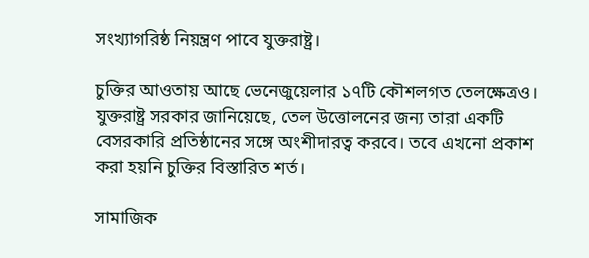সংখ্যাগরিষ্ঠ নিয়ন্ত্রণ পাবে যুক্তরাষ্ট্র।

চুক্তির আওতায় আছে ভেনেজুয়েলার ১৭টি কৌশলগত তেলক্ষেত্রও। যুক্তরাষ্ট্র সরকার জানিয়েছে, তেল উত্তোলনের জন্য তারা একটি বেসরকারি প্রতিষ্ঠানের সঙ্গে অংশীদারত্ব করবে। তবে এখনো প্রকাশ করা হয়নি চুক্তির বিস্তারিত শর্ত।

সামাজিক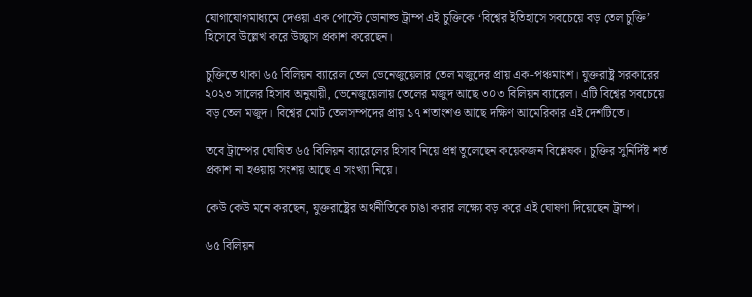যোগাযোগমাধ্যমে দেওয়া এক পোস্টে ডোনাল্ড ট্রাম্প এই চুক্তিকে ‘বিশ্বের ইতিহাসে সবচেয়ে বড় তেল চুক্তি’ হিসেবে উল্লেখ করে উচ্ছ্বাস প্রকাশ করেছেন।

চুক্তিতে থাকা ৬৫ বিলিয়ন ব্যারেল তেল ভেনেজুয়েলার তেল মজুদের প্রায় এক-পঞ্চমাংশ। যুক্তরাষ্ট্র সরকারের ২০২৩ সালের হিসাব অনুযায়ী, ভেনেজুয়েলায় তেলের মজুদ আছে ৩০৩ বিলিয়ন ব্যারেল। এটি বিশ্বের সবচেয়ে বড় তেল মজুদ। বিশ্বের মোট তেলসম্পদের প্রায় ১৭ শতাংশও আছে দক্ষিণ আমেরিকার এই দেশটিতে।

তবে ট্রাম্পের ঘোষিত ৬৫ বিলিয়ন ব্যারেলের হিসাব নিয়ে প্রশ্ন তুলেছেন কয়েকজন বিশ্লেষক। চুক্তির সুনির্দিষ্ট শর্ত প্রকাশ না হওয়ায় সংশয় আছে এ সংখ্যা নিয়ে।

কেউ কেউ মনে করছেন, যুক্তরাষ্ট্রের অর্থনীতিকে চাঙা করার লক্ষ্যে বড় করে এই ঘোষণা দিয়েছেন ট্রাম্প।

৬৫ বিলিয়ন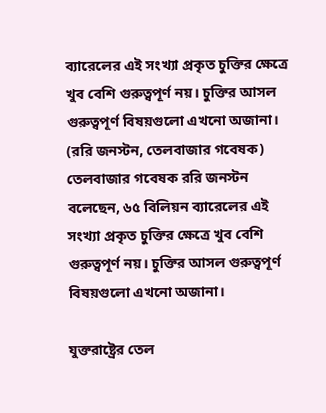ব্যারেলের এই সংখ্যা প্রকৃত চুক্তির ক্ষেত্রে খুব বেশি গুরুত্বপূর্ণ নয়। চুক্তির আসল গুরুত্বপূর্ণ বিষয়গুলো এখনো অজানা। (ররি জনস্টন, তেলবাজার গবেষক)
তেলবাজার গবেষক ররি জনস্টন বলেছেন, ৬৫ বিলিয়ন ব্যারেলের এই সংখ্যা প্রকৃত চুক্তির ক্ষেত্রে খুব বেশি গুরুত্বপূর্ণ নয়। চুক্তির আসল গুরুত্বপূর্ণ বিষয়গুলো এখনো অজানা।

যুক্তরাষ্ট্রের তেল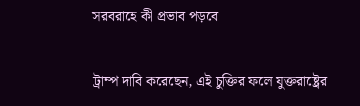সরবরাহে কী প্রভাব পড়বে

ট্রাম্প দাবি করেছেন, এই চুক্তির ফলে যুক্তরাষ্ট্রের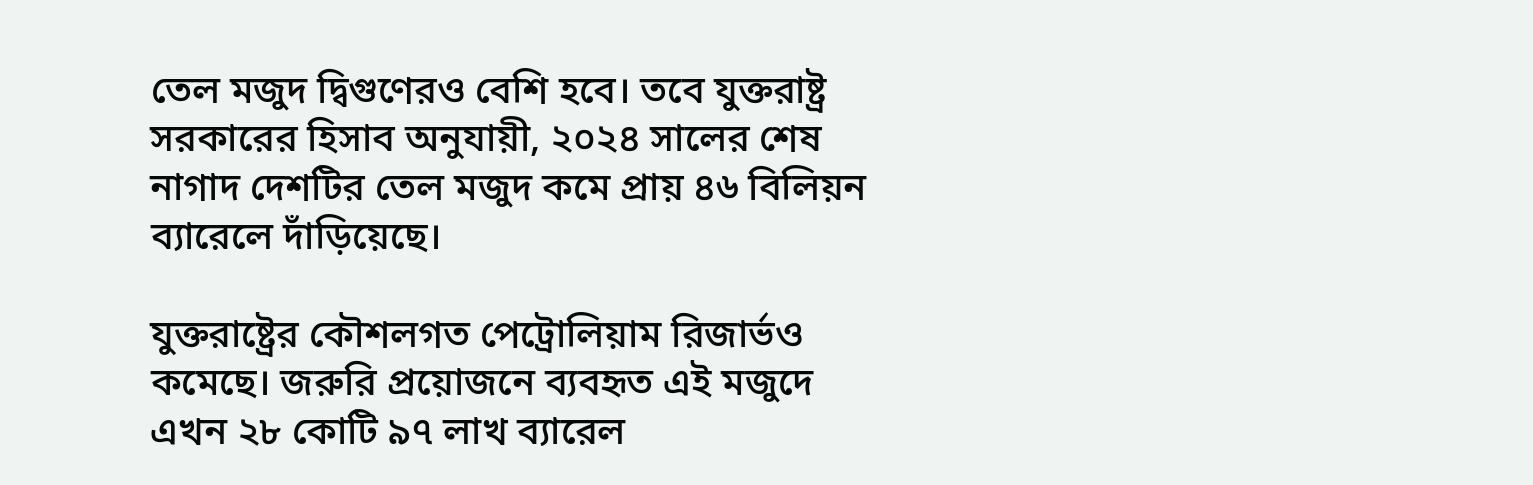তেল মজুদ দ্বিগুণেরও বেশি হবে। তবে যুক্তরাষ্ট্র সরকারের হিসাব অনুযায়ী, ২০২৪ সালের শেষ নাগাদ দেশটির তেল মজুদ কমে প্রায় ৪৬ বিলিয়ন ব্যারেলে দাঁড়িয়েছে।

যুক্তরাষ্ট্রের কৌশলগত পেট্রোলিয়াম রিজার্ভও কমেছে। জরুরি প্রয়োজনে ব্যবহৃত এই মজুদে এখন ২৮ কোটি ৯৭ লাখ ব্যারেল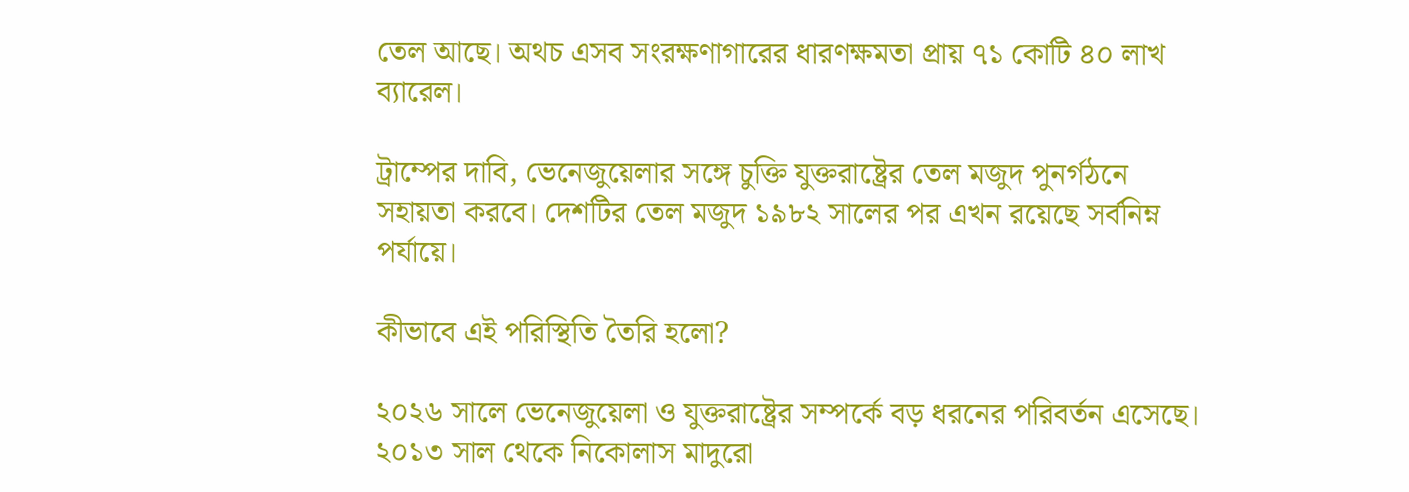তেল আছে। অথচ এসব সংরক্ষণাগারের ধারণক্ষমতা প্রায় ৭১ কোটি ৪০ লাখ ব্যারেল।

ট্রাম্পের দাবি, ভেনেজুয়েলার সঙ্গে চুক্তি যুক্তরাষ্ট্রের তেল মজুদ পুনর্গঠনে সহায়তা করবে। দেশটির তেল মজুদ ১৯৮২ সালের পর এখন রয়েছে সর্বনিম্ন পর্যায়ে।

কীভাবে এই পরিস্থিতি তৈরি হলো?

২০২৬ সালে ভেনেজুয়েলা ও যুক্তরাষ্ট্রের সম্পর্কে বড় ধরনের পরিবর্তন এসেছে। ২০১৩ সাল থেকে নিকোলাস মাদুরো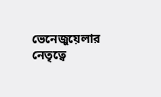ভেনেজুয়েলার নেতৃত্বে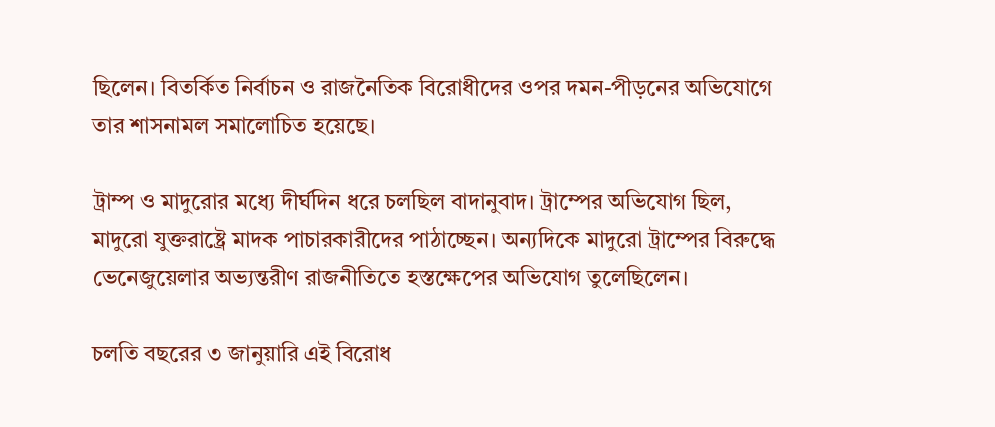ছিলেন। বিতর্কিত নির্বাচন ও রাজনৈতিক বিরোধীদের ওপর দমন-পীড়নের অভিযোগে তার শাসনামল সমালোচিত হয়েছে।

ট্রাম্প ও মাদুরোর মধ্যে দীর্ঘদিন ধরে চলছিল বাদানুবাদ। ট্রাম্পের অভিযোগ ছিল, মাদুরো যুক্তরাষ্ট্রে মাদক পাচারকারীদের পাঠাচ্ছেন। অন্যদিকে মাদুরো ট্রাম্পের বিরুদ্ধে ভেনেজুয়েলার অভ্যন্তরীণ রাজনীতিতে হস্তক্ষেপের অভিযোগ তুলেছিলেন।

চলতি বছরের ৩ জানুয়ারি এই বিরোধ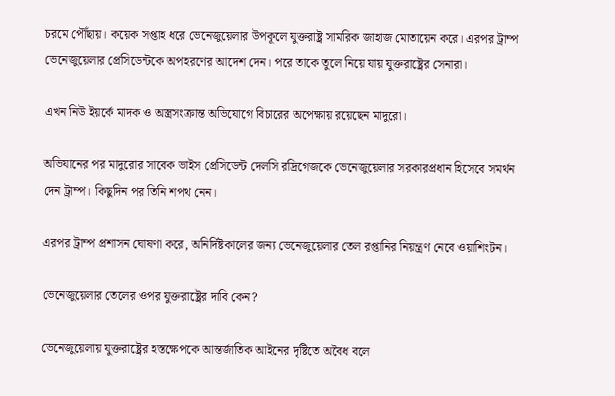চরমে পৌঁছায়। কয়েক সপ্তাহ ধরে ভেনেজুয়েলার উপকূলে যুক্তরাষ্ট্র সামরিক জাহাজ মোতায়েন করে। এরপর ট্রাম্প ভেনেজুয়েলার প্রেসিডেন্টকে অপহরণের আদেশ দেন। পরে তাকে তুলে নিয়ে যায় যুক্তরাষ্ট্রের সেনারা।

এখন নিউ ইয়র্কে মাদক ও অস্ত্রসংক্রান্ত অভিযোগে বিচারের অপেক্ষায় রয়েছেন মাদুরো।

অভিযানের পর মাদুরোর সাবেক ভাইস প্রেসিডেন্ট দেলসি রদ্রিগেজকে ভেনেজুয়েলার সরকারপ্রধান হিসেবে সমর্থন দেন ট্রাম্প। কিছুদিন পর তিনি শপথ নেন।

এরপর ট্রাম্প প্রশাসন ঘোষণা করে, অনির্দিষ্টকালের জন্য ভেনেজুয়েলার তেল রপ্তানির নিয়ন্ত্রণ নেবে ওয়াশিংটন।

ভেনেজুয়েলার তেলের ওপর যুক্তরাষ্ট্রের দাবি কেন?

ভেনেজুয়েলায় যুক্তরাষ্ট্রের হস্তক্ষেপকে আন্তর্জাতিক আইনের দৃষ্টিতে অবৈধ বলে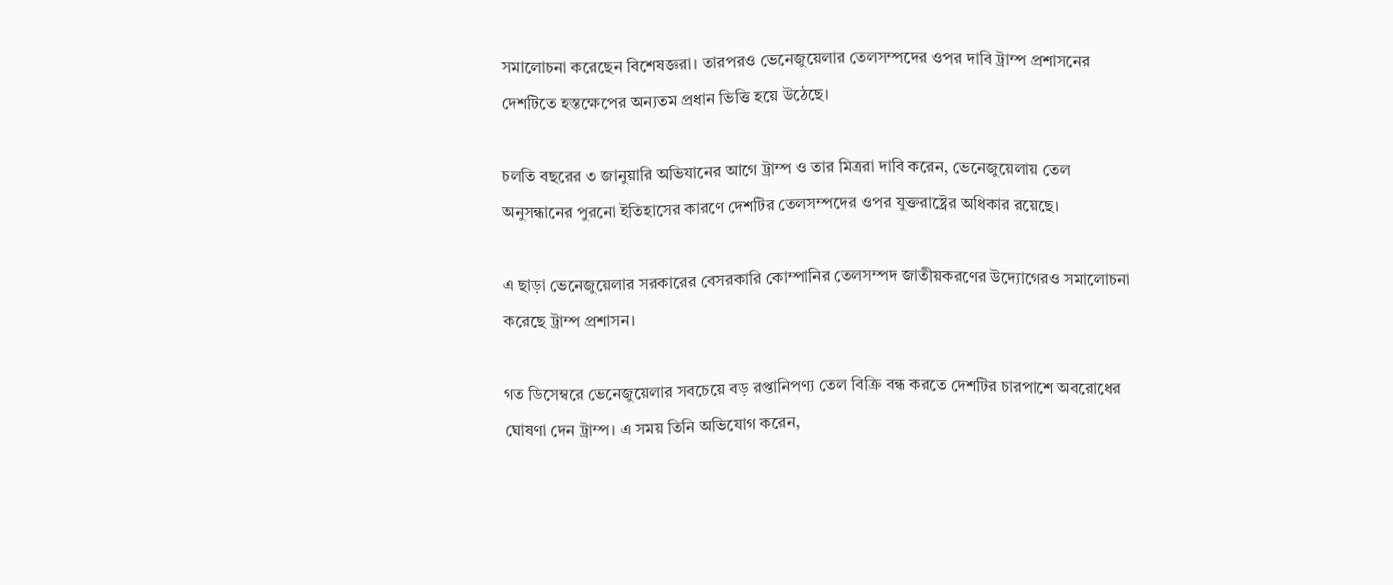সমালোচনা করেছেন বিশেষজ্ঞরা। তারপরও ভেনেজুয়েলার তেলসম্পদের ওপর দাবি ট্রাম্প প্রশাসনের দেশটিতে হস্তক্ষেপের অন্যতম প্রধান ভিত্তি হয়ে উঠেছে।

চলতি বছরের ৩ জানুয়ারি অভিযানের আগে ট্রাম্প ও তার মিত্ররা দাবি করেন, ভেনেজুয়েলায় তেল অনুসন্ধানের পুরনো ইতিহাসের কারণে দেশটির তেলসম্পদের ওপর যুক্তরাষ্ট্রের অধিকার রয়েছে।

এ ছাড়া ভেনেজুয়েলার সরকারের বেসরকারি কোম্পানির তেলসম্পদ জাতীয়করণের উদ্যোগেরও সমালোচনা করেছে ট্রাম্প প্রশাসন।

গত ডিসেম্বরে ভেনেজুয়েলার সবচেয়ে বড় রপ্তানিপণ্য তেল বিক্রি বন্ধ করতে দেশটির চারপাশে অবরোধের ঘোষণা দেন ট্রাম্প। এ সময় তিনি অভিযোগ করেন,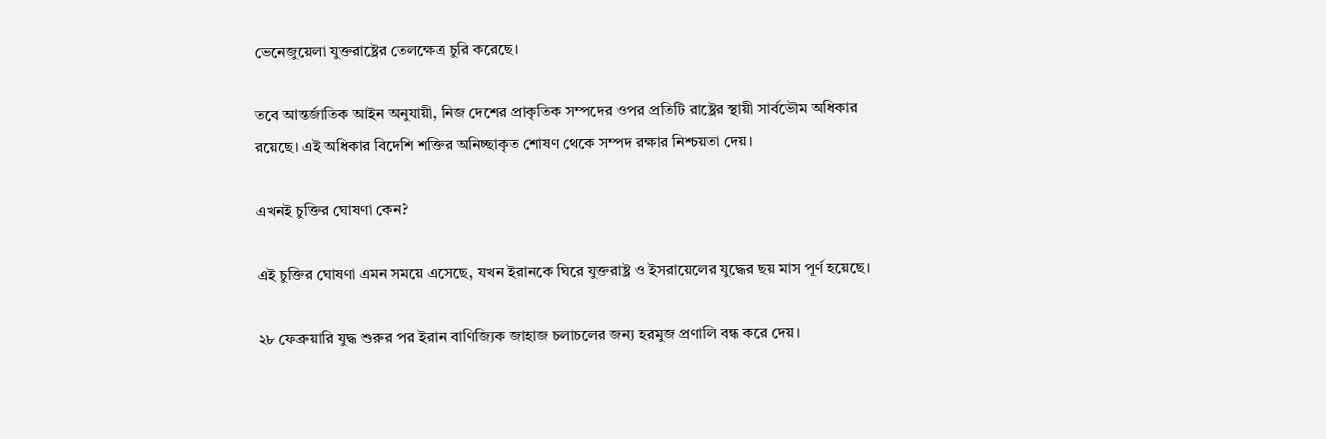ভেনেজুয়েলা যুক্তরাষ্ট্রের তেলক্ষেত্র চুরি করেছে।

তবে আন্তর্জাতিক আইন অনুযায়ী, নিজ দেশের প্রাকৃতিক সম্পদের ওপর প্রতিটি রাষ্ট্রের স্থায়ী সার্বভৌম অধিকার রয়েছে। এই অধিকার বিদেশি শক্তির অনিচ্ছাকৃত শোষণ থেকে সম্পদ রক্ষার নিশ্চয়তা দেয়।

এখনই চুক্তির ঘোষণা কেন?

এই চুক্তির ঘোষণা এমন সময়ে এসেছে, যখন ইরানকে ঘিরে যুক্তরাষ্ট্র ও ইসরায়েলের যুদ্ধের ছয় মাস পূর্ণ হয়েছে।

২৮ ফেব্রুয়ারি যুদ্ধ শুরুর পর ইরান বাণিজ্যিক জাহাজ চলাচলের জন্য হরমুজ প্রণালি বন্ধ করে দেয়।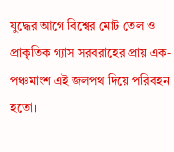যুদ্ধের আগে বিশ্বের মোট তেল ও প্রাকৃতিক গ্যাস সরবরাহের প্রায় এক-পঞ্চমাংশ এই জলপথ দিয়ে পরিবহন হতো।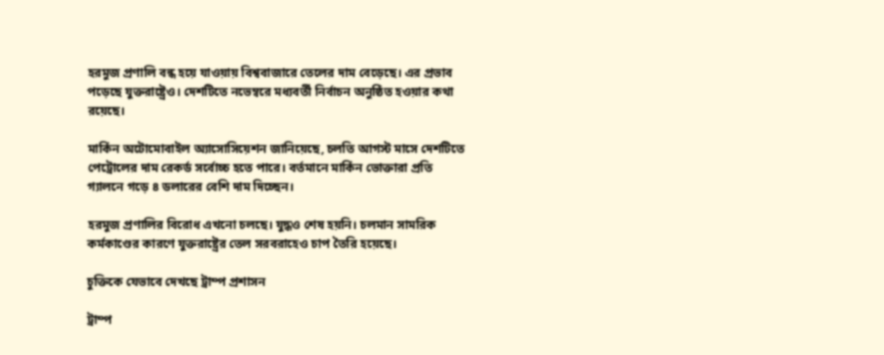হরমুজ প্রণালি বন্ধ হয়ে যাওয়ায় বিশ্ববাজারে তেলের দাম বেড়েছে। এর প্রভাব পড়েছে যুক্তরাষ্ট্রেও। দেশটিতে নভেম্বরে মধ্যবর্তী নির্বাচন অনুষ্ঠিত হওয়ার কথা রয়েছে।

মার্কিন অটোমোবাইল অ্যাসোসিয়েশন জানিয়েছে, চলতি আগস্ট মাসে দেশটিতে পেট্রোলের দাম রেকর্ড সর্বোচ্চ হতে পারে। বর্তমানে মার্কিন ভোক্তারা প্রতি গ্যালনে গড়ে ৪ ডলারের বেশি দাম দিচ্ছেন।

হরমুজ প্রণালির বিরোধ এখনো চলছে। যুদ্ধও শেষ হয়নি। চলমান সামরিক কর্মকাণ্ডের কারণে যুক্তরাষ্ট্রের তেল সরবরাহেও চাপ তৈরি হয়েছে।

চুক্তিকে যেভাবে দেখছে ট্রাম্প প্রশাসন

ট্রাম্প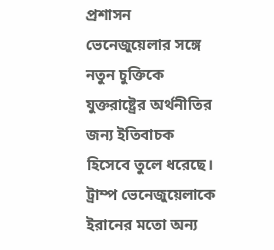প্রশাসন ভেনেজুয়েলার সঙ্গে নতুন চুক্তিকে যুক্তরাষ্ট্রের অর্থনীতির জন্য ইতিবাচক হিসেবে তুলে ধরেছে। ট্রাম্প ভেনেজুয়েলাকে ইরানের মতো অন্য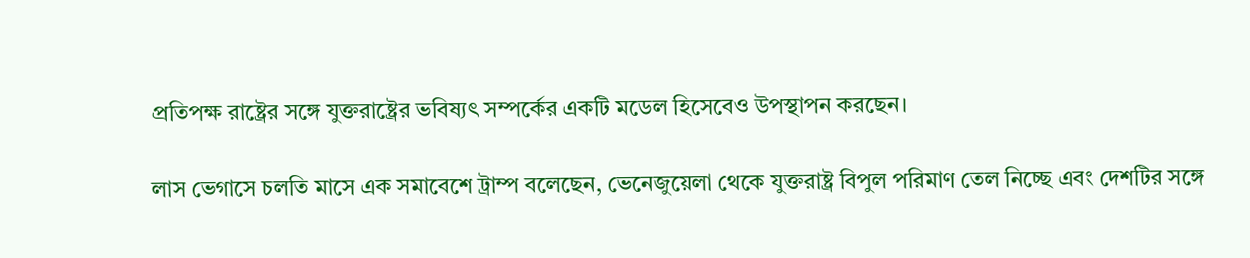প্রতিপক্ষ রাষ্ট্রের সঙ্গে যুক্তরাষ্ট্রের ভবিষ্যৎ সম্পর্কের একটি মডেল হিসেবেও উপস্থাপন করছেন।

লাস ভেগাসে চলতি মাসে এক সমাবেশে ট্রাম্প বলেছেন, ভেনেজুয়েলা থেকে যুক্তরাষ্ট্র বিপুল পরিমাণ তেল নিচ্ছে এবং দেশটির সঙ্গে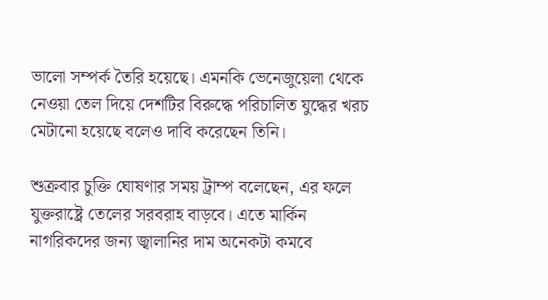ভালো সম্পর্ক তৈরি হয়েছে। এমনকি ভেনেজুয়েলা থেকে নেওয়া তেল দিয়ে দেশটির বিরুদ্ধে পরিচালিত যুদ্ধের খরচ মেটানো হয়েছে বলেও দাবি করেছেন তিনি।

শুক্রবার চুক্তি ঘোষণার সময় ট্রাম্প বলেছেন, এর ফলে যুক্তরাষ্ট্রে তেলের সরবরাহ বাড়বে। এতে মার্কিন নাগরিকদের জন্য জ্বালানির দাম অনেকটা কমবে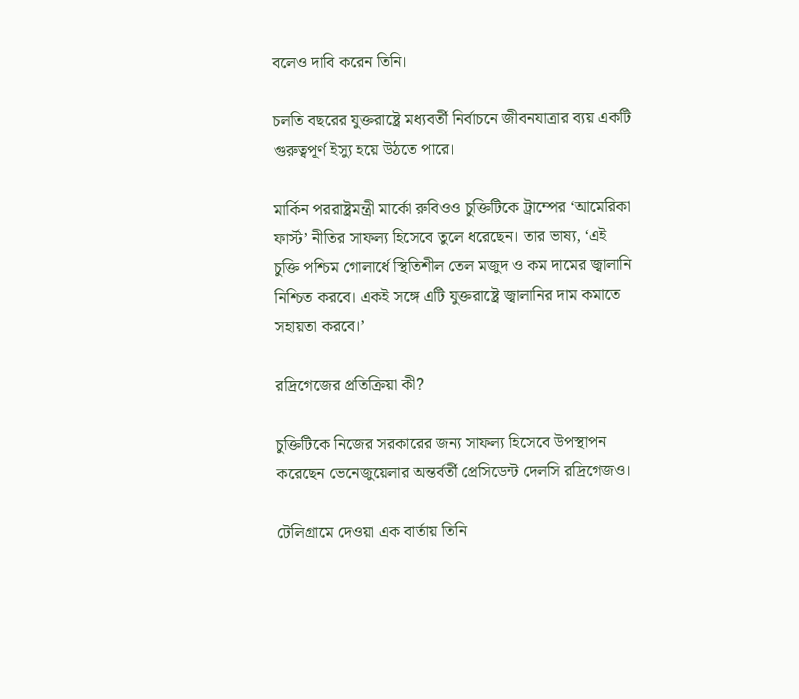বলেও দাবি করেন তিনি।

চলতি বছরের যুক্তরাষ্ট্রে মধ্যবর্তী নির্বাচনে জীবনযাত্রার ব্যয় একটি গুরুত্বপূর্ণ ইস্যু হয়ে উঠতে পারে।

মার্কিন পররাষ্ট্রমন্ত্রী মার্কো রুবিওও চুক্তিটিকে ট্রাম্পের ‘আমেরিকা ফার্স্ট’ নীতির সাফল্য হিসেবে তুলে ধরেছেন। তার ভাষ্য, ‘এই চুক্তি পশ্চিম গোলার্ধে স্থিতিশীল তেল মজুদ ও কম দামের জ্বালানি নিশ্চিত করবে। একই সঙ্গে এটি যুক্তরাষ্ট্রে জ্বালানির দাম কমাতে সহায়তা করবে।’

রদ্রিগেজের প্রতিক্রিয়া কী?

চুক্তিটিকে নিজের সরকারের জন্য সাফল্য হিসেবে উপস্থাপন করেছেন ভেনেজুয়েলার অন্তর্বর্তী প্রেসিডেন্ট দেলসি রদ্রিগেজও।

টেলিগ্রামে দেওয়া এক বার্তায় তিনি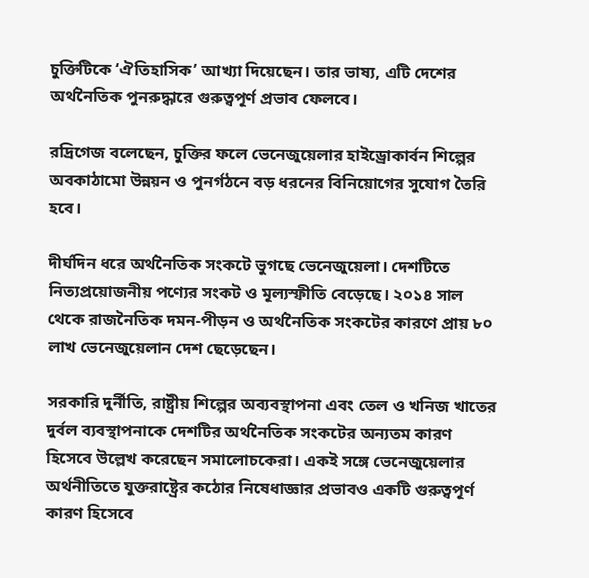চুক্তিটিকে ‘ঐতিহাসিক’ আখ্যা দিয়েছেন। তার ভাষ্য, এটি দেশের অর্থনৈতিক পুনরুদ্ধারে গুরুত্বপূর্ণ প্রভাব ফেলবে।

রদ্রিগেজ বলেছেন, চুক্তির ফলে ভেনেজুয়েলার হাইড্রোকার্বন শিল্পের অবকাঠামো উন্নয়ন ও পুনর্গঠনে বড় ধরনের বিনিয়োগের সুযোগ তৈরি হবে।

দীর্ঘদিন ধরে অর্থনৈতিক সংকটে ভুগছে ভেনেজুয়েলা। দেশটিতে নিত্যপ্রয়োজনীয় পণ্যের সংকট ও মূল্যস্ফীতি বেড়েছে। ২০১৪ সাল থেকে রাজনৈতিক দমন-পীড়ন ও অর্থনৈতিক সংকটের কারণে প্রায় ৮০ লাখ ভেনেজুয়েলান দেশ ছেড়েছেন।

সরকারি দুর্নীতি, রাষ্ট্রীয় শিল্পের অব্যবস্থাপনা এবং তেল ও খনিজ খাতের দুর্বল ব্যবস্থাপনাকে দেশটির অর্থনৈতিক সংকটের অন্যতম কারণ হিসেবে উল্লেখ করেছেন সমালোচকেরা। একই সঙ্গে ভেনেজুয়েলার অর্থনীতিতে যুক্তরাষ্ট্রের কঠোর নিষেধাজ্ঞার প্রভাবও একটি গুরুত্বপূর্ণ কারণ হিসেবে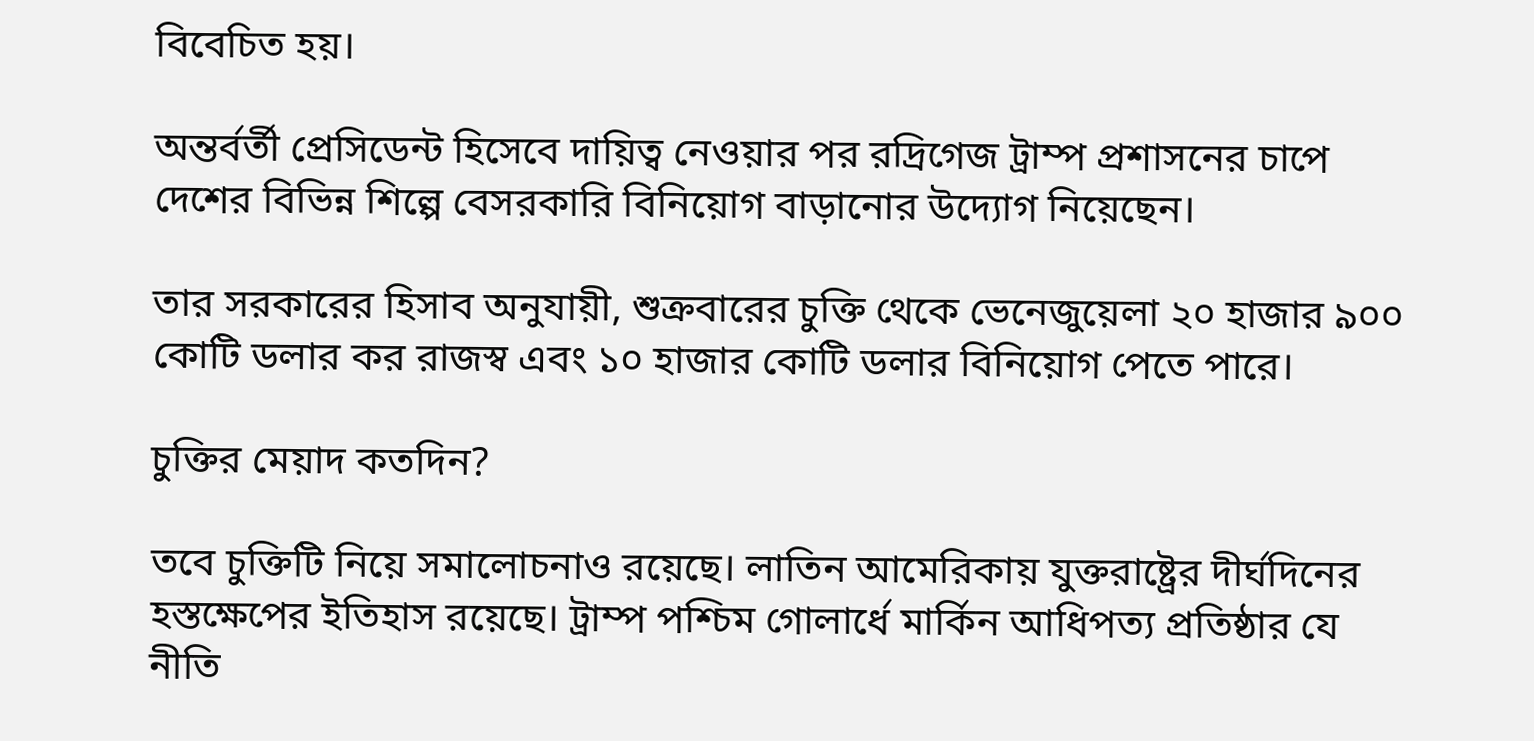বিবেচিত হয়।

অন্তর্বর্তী প্রেসিডেন্ট হিসেবে দায়িত্ব নেওয়ার পর রদ্রিগেজ ট্রাম্প প্রশাসনের চাপে দেশের বিভিন্ন শিল্পে বেসরকারি বিনিয়োগ বাড়ানোর উদ্যোগ নিয়েছেন।

তার সরকারের হিসাব অনুযায়ী, শুক্রবারের চুক্তি থেকে ভেনেজুয়েলা ২০ হাজার ৯০০ কোটি ডলার কর রাজস্ব এবং ১০ হাজার কোটি ডলার বিনিয়োগ পেতে পারে।

চুক্তির মেয়াদ কতদিন?

তবে চুক্তিটি নিয়ে সমালোচনাও রয়েছে। লাতিন আমেরিকায় যুক্তরাষ্ট্রের দীর্ঘদিনের হস্তক্ষেপের ইতিহাস রয়েছে। ট্রাম্প পশ্চিম গোলার্ধে মার্কিন আধিপত্য প্রতিষ্ঠার যে নীতি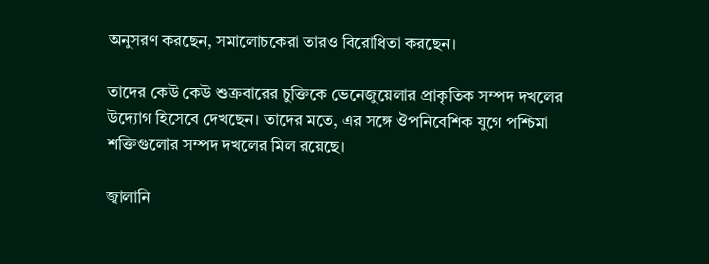অনুসরণ করছেন, সমালোচকেরা তারও বিরোধিতা করছেন।

তাদের কেউ কেউ শুক্রবারের চুক্তিকে ভেনেজুয়েলার প্রাকৃতিক সম্পদ দখলের উদ্যোগ হিসেবে দেখছেন। তাদের মতে, এর সঙ্গে ঔপনিবেশিক যুগে পশ্চিমা শক্তিগুলোর সম্পদ দখলের মিল রয়েছে।

জ্বালানি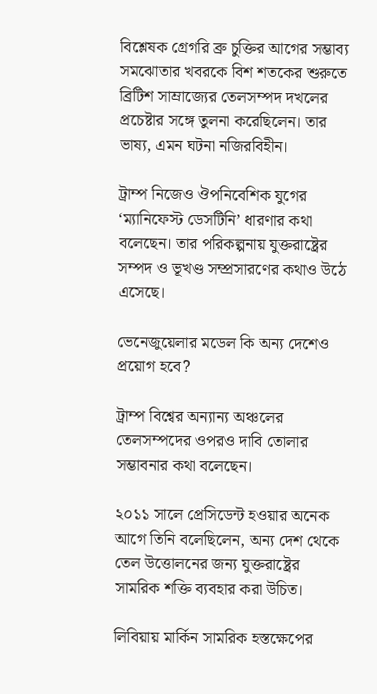বিশ্লেষক গ্রেগরি ব্রু চুক্তির আগের সম্ভাব্য সমঝোতার খবরকে বিশ শতকের শুরুতে ব্রিটিশ সাম্রাজ্যের তেলসম্পদ দখলের প্রচেষ্টার সঙ্গে তুলনা করেছিলেন। তার ভাষ্য, এমন ঘটনা নজিরবিহীন।

ট্রাম্প নিজেও ঔপনিবেশিক যুগের ‘ম্যানিফেস্ট ডেসটিনি’ ধারণার কথা বলেছেন। তার পরিকল্পনায় যুক্তরাষ্ট্রের সম্পদ ও ভূখণ্ড সম্প্রসারণের কথাও উঠে এসেছে।

ভেনেজুয়েলার মডেল কি অন্য দেশেও প্রয়োগ হবে?

ট্রাম্প বিশ্বের অন্যান্য অঞ্চলের তেলসম্পদের ওপরও দাবি তোলার সম্ভাবনার কথা বলেছেন।

২০১১ সালে প্রেসিডেন্ট হওয়ার অনেক আগে তিনি বলেছিলেন, অন্য দেশ থেকে তেল উত্তোলনের জন্য যুক্তরাষ্ট্রের সামরিক শক্তি ব্যবহার করা উচিত।

লিবিয়ায় মার্কিন সামরিক হস্তক্ষেপের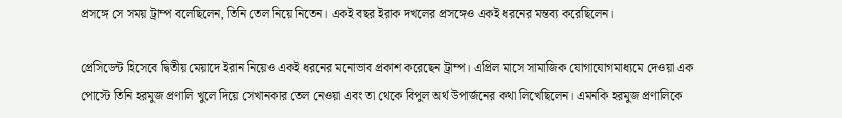প্রসঙ্গে সে সময় ট্রাম্প বলেছিলেন, তিনি তেল নিয়ে নিতেন। একই বছর ইরাক দখলের প্রসঙ্গেও একই ধরনের মন্তব্য করেছিলেন।

প্রেসিডেন্ট হিসেবে দ্বিতীয় মেয়াদে ইরান নিয়েও একই ধরনের মনোভাব প্রকাশ করেছেন ট্রাম্প। এপ্রিল মাসে সামাজিক যোগাযোগমাধ্যমে দেওয়া এক পোস্টে তিনি হরমুজ প্রণালি খুলে দিয়ে সেখানকার তেল নেওয়া এবং তা থেকে বিপুল অর্থ উপার্জনের কথা লিখেছিলেন। এমনকি হরমুজ প্রণালিকে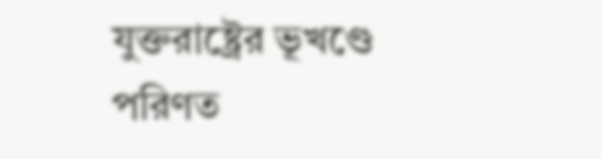যুক্তরাষ্ট্রের ভূখণ্ডে পরিণত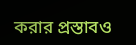করার প্রস্তাবও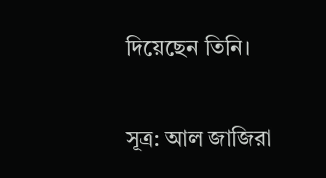দিয়েছেন তিনি।

সূত্র: আল জাজিরা